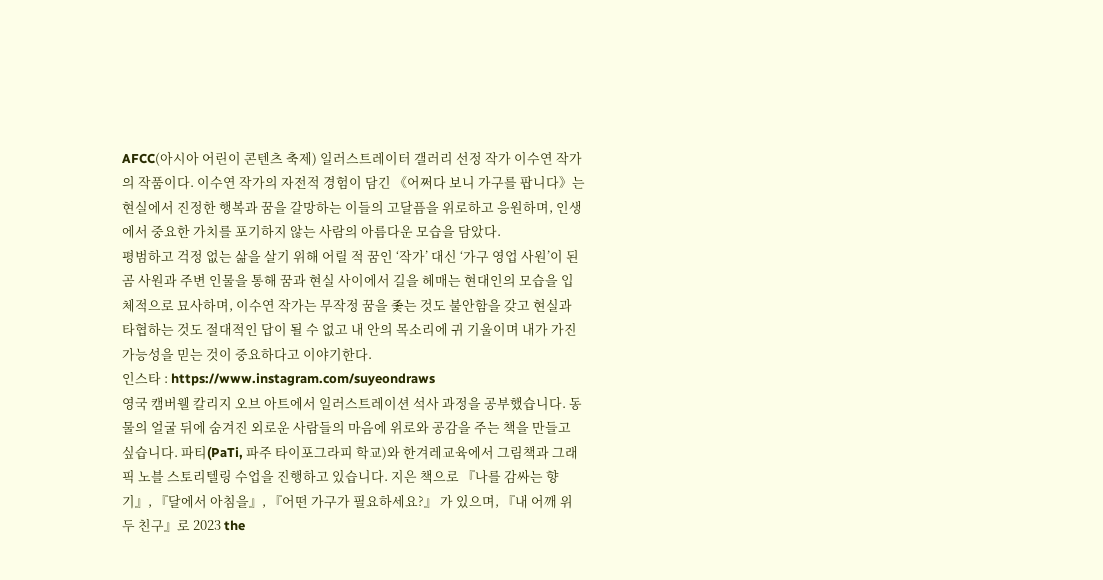AFCC(아시아 어린이 콘텐츠 축제) 일러스트레이터 갤러리 선정 작가 이수연 작가의 작품이다. 이수연 작가의 자전적 경험이 담긴 《어쩌다 보니 가구를 팝니다》는 현실에서 진정한 행복과 꿈을 갈망하는 이들의 고달픔을 위로하고 응원하며, 인생에서 중요한 가치를 포기하지 않는 사람의 아름다운 모습을 담았다.
평범하고 걱정 없는 삶을 살기 위해 어릴 적 꿈인 ‘작가’ 대신 ‘가구 영업 사원’이 된 곰 사원과 주변 인물을 통해 꿈과 현실 사이에서 길을 헤매는 현대인의 모습을 입체적으로 묘사하며, 이수연 작가는 무작정 꿈을 좇는 것도 불안함을 갖고 현실과 타협하는 것도 절대적인 답이 될 수 없고 내 안의 목소리에 귀 기울이며 내가 가진 가능성을 믿는 것이 중요하다고 이야기한다.
인스타 : https://www.instagram.com/suyeondraws
영국 캠버웰 칼리지 오브 아트에서 일러스트레이션 석사 과정을 공부했습니다. 동물의 얼굴 뒤에 숨겨진 외로운 사람들의 마음에 위로와 공감을 주는 책을 만들고 싶습니다. 파티(PaTi, 파주 타이포그라피 학교)와 한겨레교육에서 그림책과 그래픽 노블 스토리텔링 수업을 진행하고 있습니다. 지은 책으로 『나를 감싸는 향기』, 『달에서 아침을』, 『어떤 가구가 필요하세요?』 가 있으며, 『내 어깨 위 두 친구』로 2023 the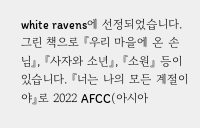white ravens에 선정되었습니다. 그린 책으로 『우리 마을에 온 손님』, 『사자와 소년』, 『소원』 등이 있습니다. 『너는 나의 모든 계절이야』로 2022 AFCC(아시아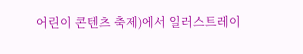어린이 콘텐츠 축제)에서 일러스트레이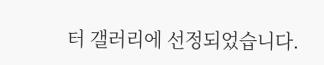터 갤러리에 선정되었습니다.